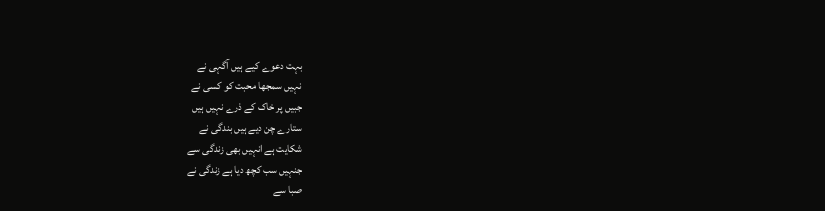بہت دعوے کیے ہیں آگہی نے
نہیں سمجھا محبت کو کسی نے
جبیں پر خاک کے ذرے نہیں ہیں
ستارے چن دیے ہیں بندگی نے
شکایت ہے انہیں بھی زندگی سے
جنہیں سب کچھ دیا ہے زندگی نے
صبا سے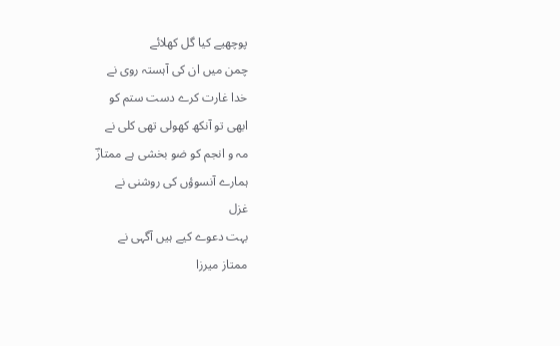پوچھیے کیا گل کھلائے
چمن میں ان کی آہستہ روی نے
خدا غارت کرے دست ستم کو
ابھی تو آنکھ کھولی تھی کلی نے
مہ و انجم کو ضو بخشی ہے ممتازؔ
ہمارے آنسوؤں کی روشنی نے
غزل
بہت دعوے کیے ہیں آگہی نے
ممتاز میرزا